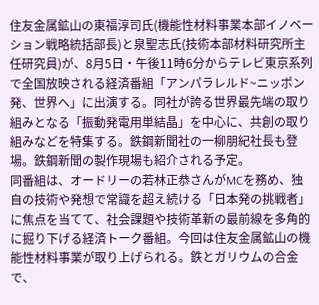住友金属鉱山の東福淳司氏(機能性材料事業本部イノベーション戦略統括部長)と泉聖志氏(技術本部材料研究所主任研究員)が、8月5日・午後11時6分からテレビ東京系列で全国放映される経済番組「アンパラレルド~ニッポン発、世界へ」に出演する。同社が誇る世界最先端の取り組みとなる「振動発電用単結晶」を中心に、共創の取り組みなどを特集する。鉄鋼新聞社の一柳朋紀社長も登場。鉄鋼新聞の製作現場も紹介される予定。
同番組は、オードリーの若林正恭さんがMCを務め、独自の技術や発想で常識を超え続ける「日本発の挑戦者」に焦点を当てて、社会課題や技術革新の最前線を多角的に掘り下げる経済トーク番組。今回は住友金属鉱山の機能性材料事業が取り上げられる。鉄とガリウムの合金で、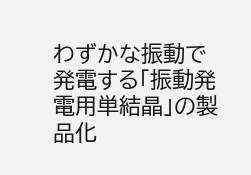わずかな振動で発電する「振動発電用単結晶」の製品化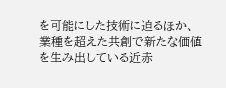を可能にした技術に迫るほか、業種を超えた共創で新たな価値を生み出している近赤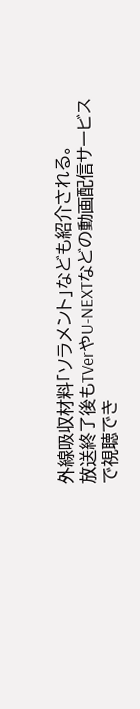外線吸収材料「ソラメント」なども紹介される。
放送終了後もTVerやU-NEXTなどの動画配信サービスで視聴でき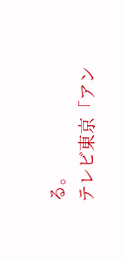る。
テレビ東京「アン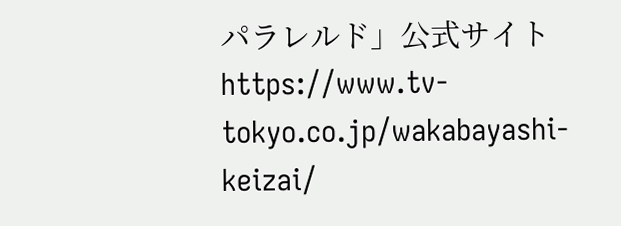パラレルド」公式サイト
https://www.tv-tokyo.co.jp/wakabayashi-keizai/